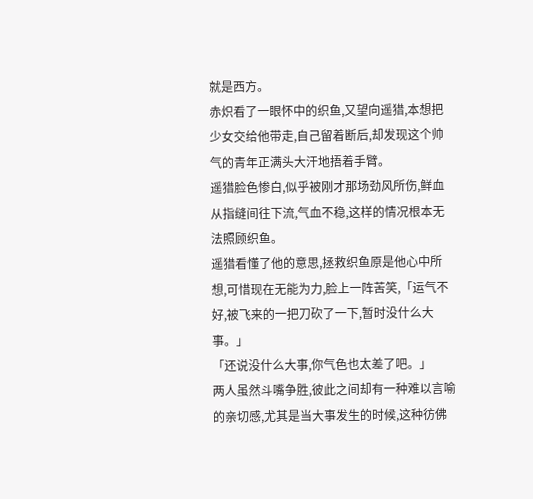就是西方。
赤炽看了一眼怀中的织鱼,又望向遥猎,本想把少女交给他带走,自己留着断后,却发现这个帅气的青年正满头大汗地捂着手臂。
遥猎脸色惨白,似乎被刚才那场劲风所伤,鲜血从指缝间往下流,气血不稳,这样的情况根本无法照顾织鱼。
遥猎看懂了他的意思,拯救织鱼原是他心中所想,可惜现在无能为力,脸上一阵苦笑,「运气不好,被飞来的一把刀砍了一下,暂时没什么大事。」
「还说没什么大事,你气色也太差了吧。」
两人虽然斗嘴争胜,彼此之间却有一种难以言喻的亲切感,尤其是当大事发生的时候,这种彷佛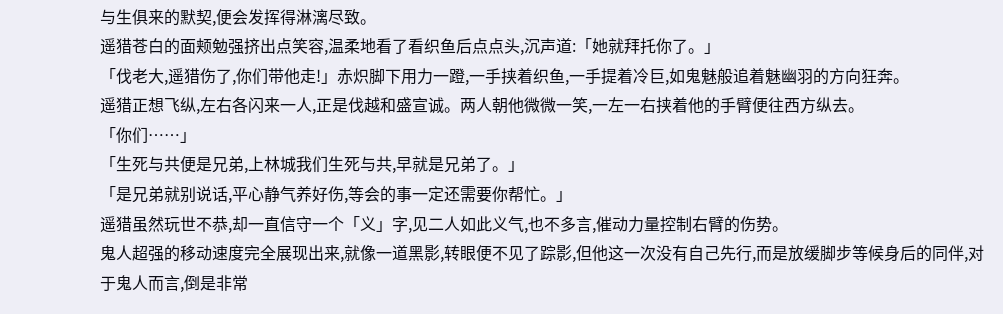与生俱来的默契,便会发挥得淋漓尽致。
遥猎苍白的面颊勉强挤出点笑容,温柔地看了看织鱼后点点头,沉声道:「她就拜托你了。」
「伐老大,遥猎伤了,你们带他走!」赤炽脚下用力一蹬,一手挟着织鱼,一手提着冷巨,如鬼魅般追着魅幽羽的方向狂奔。
遥猎正想飞纵,左右各闪来一人,正是伐越和盛宣诚。两人朝他微微一笑,一左一右挟着他的手臂便往西方纵去。
「你们……」
「生死与共便是兄弟,上林城我们生死与共,早就是兄弟了。」
「是兄弟就别说话,平心静气养好伤,等会的事一定还需要你帮忙。」
遥猎虽然玩世不恭,却一直信守一个「义」字,见二人如此义气,也不多言,催动力量控制右臂的伤势。
鬼人超强的移动速度完全展现出来,就像一道黑影,转眼便不见了踪影,但他这一次没有自己先行,而是放缓脚步等候身后的同伴,对于鬼人而言,倒是非常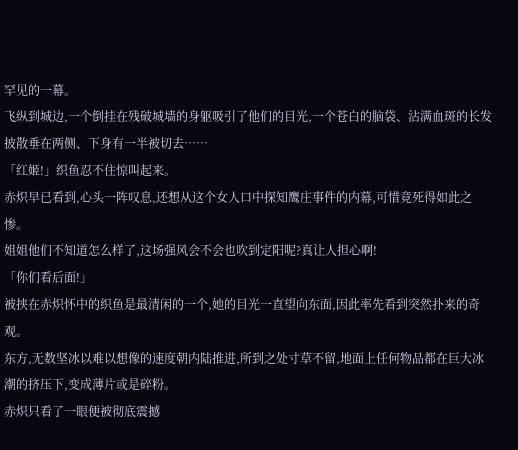罕见的一幕。
飞纵到城边,一个倒挂在残破城墙的身躯吸引了他们的目光,一个苍白的脑袋、沾满血斑的长发披散垂在两侧、下身有一半被切去……
「红姬!」织鱼忍不住惊叫起来。
赤炽早已看到,心头一阵叹息,还想从这个女人口中探知鹰庄事件的内幕,可惜竟死得如此之惨。
姐姐他们不知道怎么样了,这场强风会不会也吹到定阳呢?真让人担心啊!
「你们看后面!」
被挟在赤炽怀中的织鱼是最清闲的一个,她的目光一直望向东面,因此率先看到突然扑来的奇观。
东方,无数坚冰以难以想像的速度朝内陆推进,所到之处寸草不留,地面上任何物品都在巨大冰潮的挤压下,变成薄片或是碎粉。
赤炽只看了一眼便被彻底震撼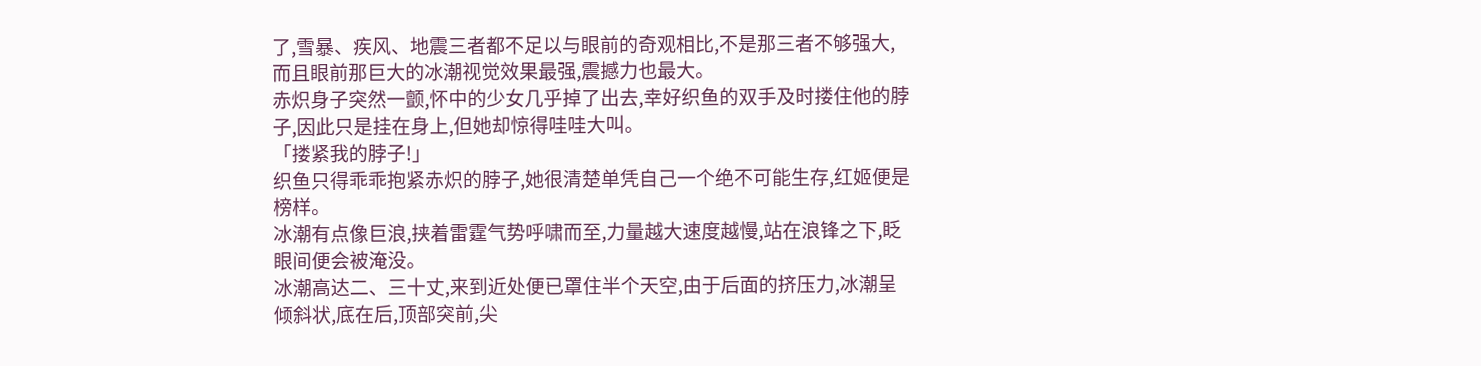了,雪暴、疾风、地震三者都不足以与眼前的奇观相比,不是那三者不够强大,而且眼前那巨大的冰潮视觉效果最强,震撼力也最大。
赤炽身子突然一颤,怀中的少女几乎掉了出去,幸好织鱼的双手及时搂住他的脖子,因此只是挂在身上,但她却惊得哇哇大叫。
「搂紧我的脖子!」
织鱼只得乖乖抱紧赤炽的脖子,她很清楚单凭自己一个绝不可能生存,红姬便是榜样。
冰潮有点像巨浪,挟着雷霆气势呼啸而至,力量越大速度越慢,站在浪锋之下,眨眼间便会被淹没。
冰潮高达二、三十丈,来到近处便已罩住半个天空,由于后面的挤压力,冰潮呈倾斜状,底在后,顶部突前,尖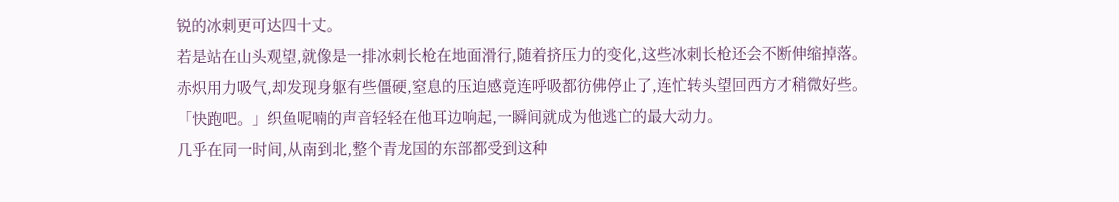锐的冰刺更可达四十丈。
若是站在山头观望,就像是一排冰刺长枪在地面滑行,随着挤压力的变化,这些冰刺长枪还会不断伸缩掉落。
赤炽用力吸气,却发现身躯有些僵硬,窒息的压迫感竟连呼吸都彷佛停止了,连忙转头望回西方才稍微好些。
「快跑吧。」织鱼呢喃的声音轻轻在他耳边响起,一瞬间就成为他逃亡的最大动力。
几乎在同一时间,从南到北,整个青龙国的东部都受到这种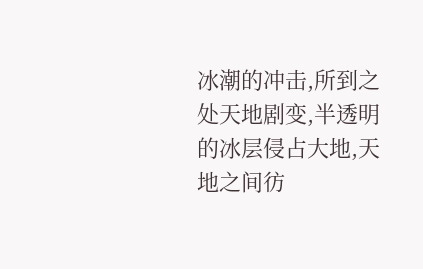冰潮的冲击,所到之处天地剧变,半透明的冰层侵占大地,天地之间彷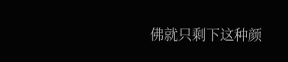佛就只剩下这种颜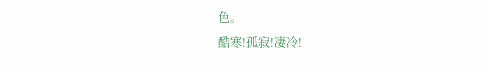色。
酷寒!孤寂!凄冷!